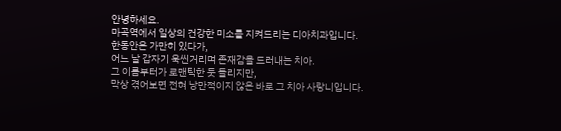안녕하세요.
마곡역에서 일상의 건강한 미소를 지켜드리는 디아치과입니다.
한동안은 가만히 있다가,
어느 날 갑자기 욱씬거리며 존재감을 드러내는 치아.
그 이름부터가 로맨틱한 듯 들리지만,
막상 겪어보면 전혀 낭만적이지 않은 바로 그 치아 사랑니입니다.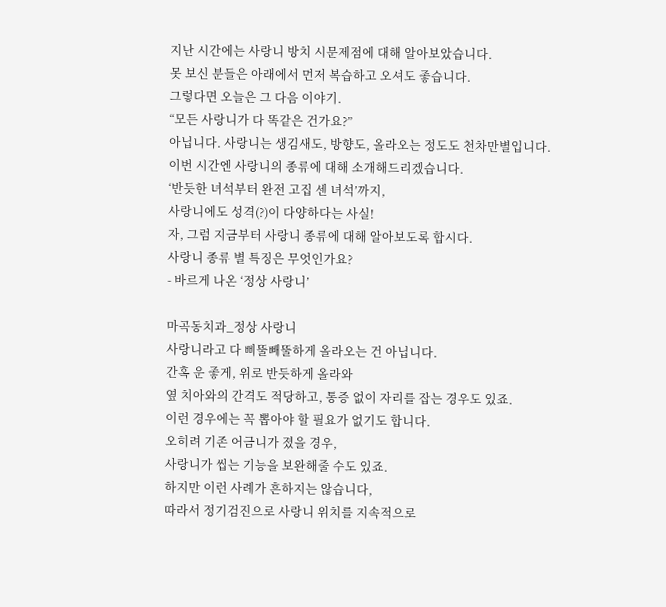지난 시간에는 사랑니 방치 시문제점에 대해 알아보았습니다.
못 보신 분들은 아래에서 먼저 복습하고 오셔도 좋습니다.
그렇다면 오늘은 그 다음 이야기.
“모든 사랑니가 다 똑같은 건가요?”
아닙니다. 사랑니는 생김새도, 방향도, 올라오는 정도도 천차만별입니다.
이번 시간엔 사랑니의 종류에 대해 소개해드리겠습니다.
‘반듯한 녀석부터 완전 고집 센 녀석’까지,
사랑니에도 성격(?)이 다양하다는 사실!
자, 그럼 지금부터 사랑니 종류에 대해 알아보도록 합시다.
사랑니 종류 별 특징은 무엇인가요?
- 바르게 나온 ‘정상 사랑니’

마곡동치과_정상 사랑니
사랑니라고 다 삐뚤빼뚤하게 올라오는 건 아닙니다.
간혹 운 좋게, 위로 반듯하게 올라와
옆 치아와의 간격도 적당하고, 통증 없이 자리를 잡는 경우도 있죠.
이런 경우에는 꼭 뽑아야 할 필요가 없기도 합니다.
오히려 기존 어금니가 졌을 경우,
사랑니가 씹는 기능을 보완해줄 수도 있죠.
하지만 이런 사례가 흔하지는 않습니다,
따라서 정기검진으로 사랑니 위치를 지속적으로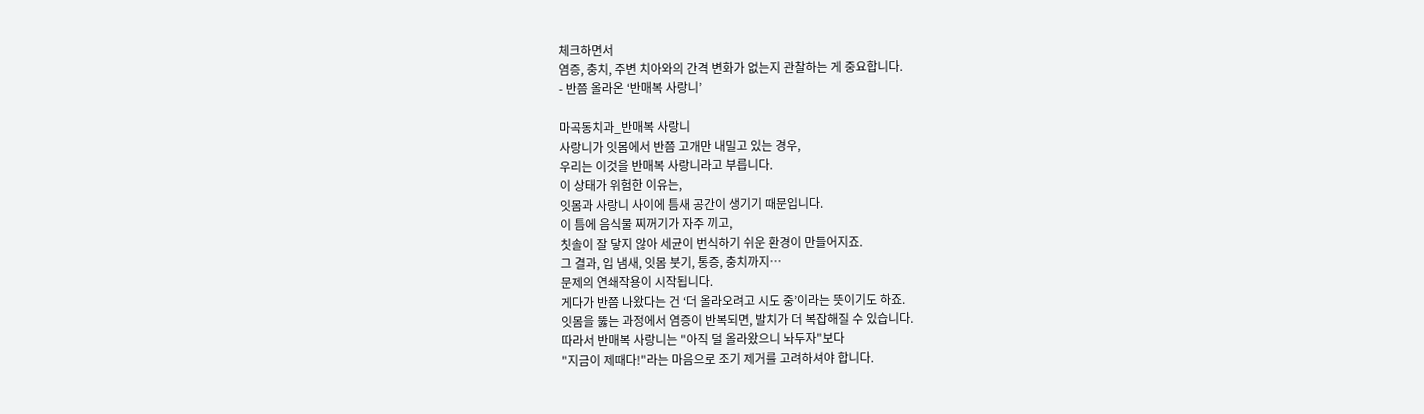체크하면서
염증, 충치, 주변 치아와의 간격 변화가 없는지 관찰하는 게 중요합니다.
- 반쯤 올라온 ‘반매복 사랑니’

마곡동치과_반매복 사랑니
사랑니가 잇몸에서 반쯤 고개만 내밀고 있는 경우,
우리는 이것을 반매복 사랑니라고 부릅니다.
이 상태가 위험한 이유는,
잇몸과 사랑니 사이에 틈새 공간이 생기기 때문입니다.
이 틈에 음식물 찌꺼기가 자주 끼고,
칫솔이 잘 닿지 않아 세균이 번식하기 쉬운 환경이 만들어지죠.
그 결과, 입 냄새, 잇몸 붓기, 통증, 충치까지…
문제의 연쇄작용이 시작됩니다.
게다가 반쯤 나왔다는 건 ‘더 올라오려고 시도 중’이라는 뜻이기도 하죠.
잇몸을 뚫는 과정에서 염증이 반복되면, 발치가 더 복잡해질 수 있습니다.
따라서 반매복 사랑니는 "아직 덜 올라왔으니 놔두자"보다
"지금이 제때다!"라는 마음으로 조기 제거를 고려하셔야 합니다.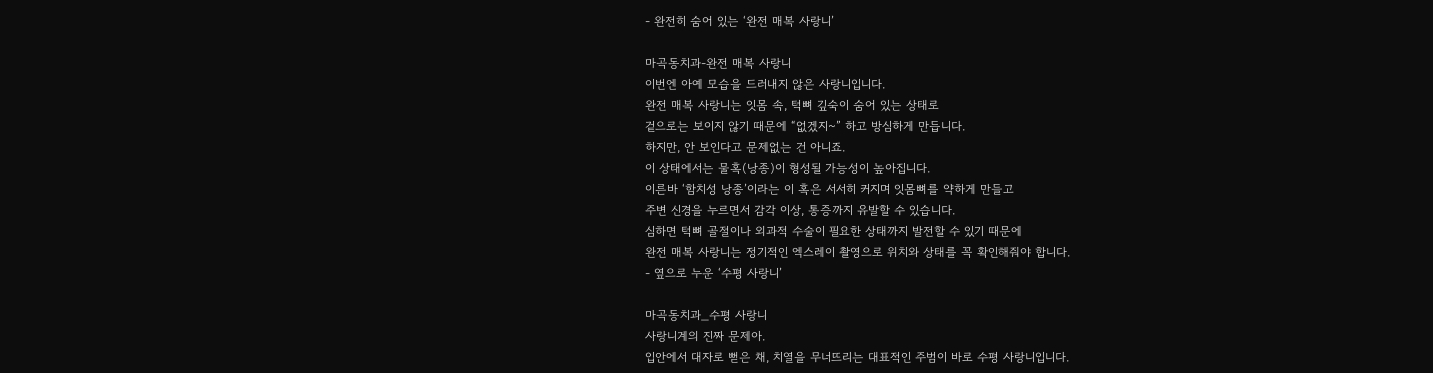- 완전히 숨어 있는 ‘완전 매복 사랑니’

마곡동치과-완전 매복 사랑니
이번엔 아예 모습을 드러내지 않은 사랑니입니다.
완전 매복 사랑니는 잇몸 속, 턱뼈 깊숙이 숨어 있는 상태로
겉으로는 보이지 않기 때문에 “없겠지~” 하고 방심하게 만듭니다.
하지만, 안 보인다고 문제없는 건 아니죠.
이 상태에서는 물혹(낭종)이 형성될 가능성이 높아집니다.
이른바 ‘함치성 낭종’이라는 이 혹은 서서히 커지며 잇몸뼈를 약하게 만들고
주변 신경을 누르면서 감각 이상, 통증까지 유발할 수 있습니다.
심하면 턱뼈 골절이나 외과적 수술이 필요한 상태까지 발전할 수 있기 때문에
완전 매복 사랑니는 정기적인 엑스레이 촬영으로 위치와 상태를 꼭 확인해줘야 합니다.
- 옆으로 누운 ‘수평 사랑니’

마곡동치과_수평 사랑니
사랑니계의 진짜 문제아.
입안에서 대자로 뻗은 채, 치열을 무너뜨리는 대표적인 주범이 바로 수평 사랑니입니다.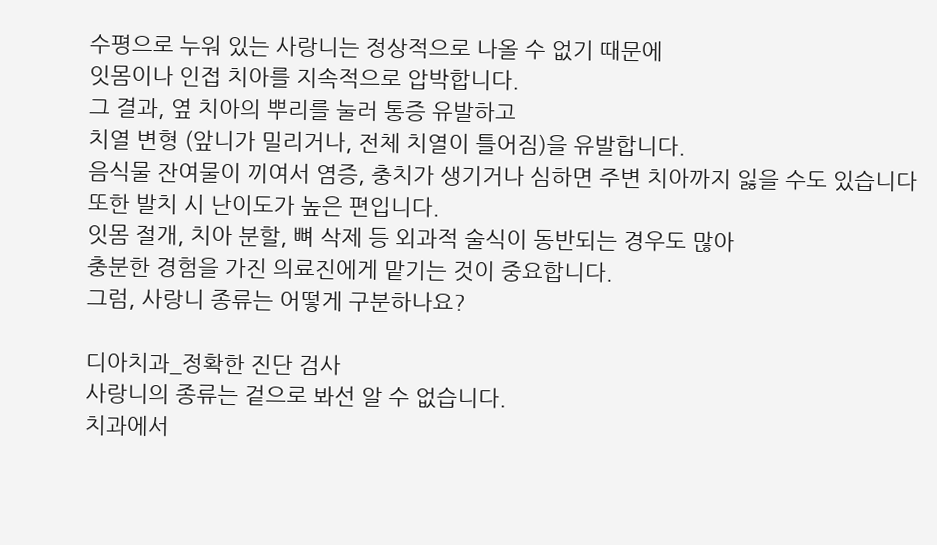수평으로 누워 있는 사랑니는 정상적으로 나올 수 없기 때문에
잇몸이나 인접 치아를 지속적으로 압박합니다.
그 결과, 옆 치아의 뿌리를 눌러 통증 유발하고
치열 변형 (앞니가 밀리거나, 전체 치열이 틀어짐)을 유발합니다.
음식물 잔여물이 끼여서 염증, 충치가 생기거나 심하면 주변 치아까지 잃을 수도 있습니다
또한 발치 시 난이도가 높은 편입니다.
잇몸 절개, 치아 분할, 뼈 삭제 등 외과적 술식이 동반되는 경우도 많아
충분한 경험을 가진 의료진에게 맡기는 것이 중요합니다.
그럼, 사랑니 종류는 어떻게 구분하나요?

디아치과_정확한 진단 검사
사랑니의 종류는 겉으로 봐선 알 수 없습니다.
치과에서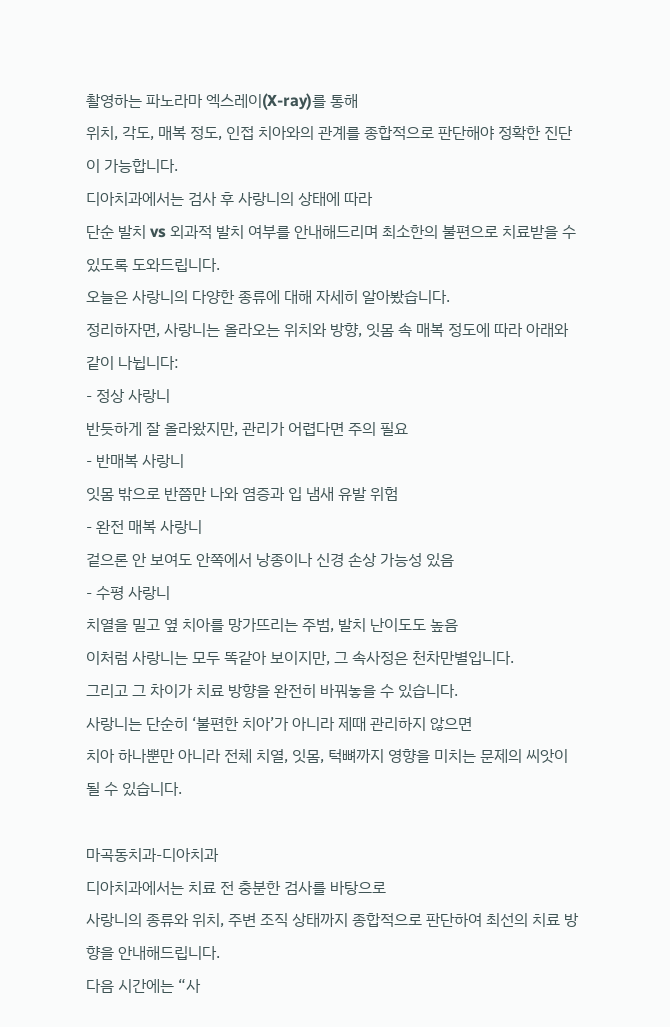촬영하는 파노라마 엑스레이(X-ray)를 통해
위치, 각도, 매복 정도, 인접 치아와의 관계를 종합적으로 판단해야 정확한 진단이 가능합니다.
디아치과에서는 검사 후 사랑니의 상태에 따라
단순 발치 vs 외과적 발치 여부를 안내해드리며 최소한의 불편으로 치료받을 수 있도록 도와드립니다.
오늘은 사랑니의 다양한 종류에 대해 자세히 알아봤습니다.
정리하자면, 사랑니는 올라오는 위치와 방향, 잇몸 속 매복 정도에 따라 아래와 같이 나뉩니다:
- 정상 사랑니
반듯하게 잘 올라왔지만, 관리가 어렵다면 주의 필요
- 반매복 사랑니
잇몸 밖으로 반쯤만 나와 염증과 입 냄새 유발 위험
- 완전 매복 사랑니
겉으론 안 보여도 안쪽에서 낭종이나 신경 손상 가능성 있음
- 수평 사랑니
치열을 밀고 옆 치아를 망가뜨리는 주범, 발치 난이도도 높음
이처럼 사랑니는 모두 똑같아 보이지만, 그 속사정은 천차만별입니다.
그리고 그 차이가 치료 방향을 완전히 바꿔놓을 수 있습니다.
사랑니는 단순히 ‘불편한 치아’가 아니라 제때 관리하지 않으면
치아 하나뿐만 아니라 전체 치열, 잇몸, 턱뼈까지 영향을 미치는 문제의 씨앗이 될 수 있습니다.

마곡동치과-디아치과
디아치과에서는 치료 전 충분한 검사를 바탕으로
사랑니의 종류와 위치, 주변 조직 상태까지 종합적으로 판단하여 최선의 치료 방향을 안내해드립니다.
다음 시간에는 “사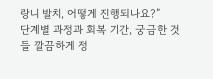랑니 발치, 어떻게 진행되나요?”
단계별 과정과 회복 기간, 궁금한 것들 깔끔하게 정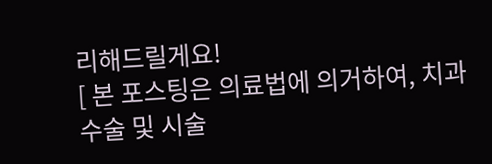리해드릴게요!
[ 본 포스팅은 의료법에 의거하여, 치과 수술 및 시술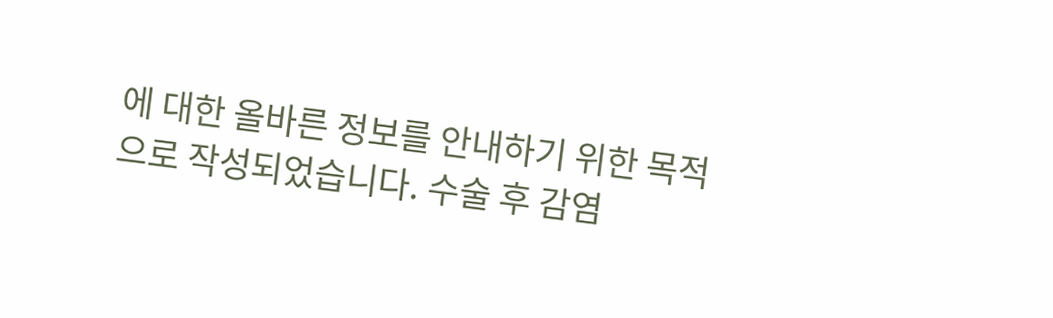에 대한 올바른 정보를 안내하기 위한 목적으로 작성되었습니다. 수술 후 감염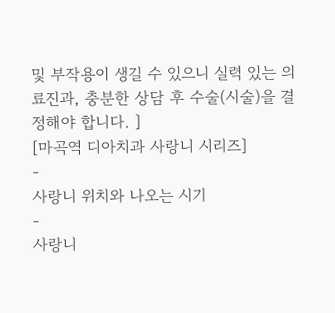및 부작용이 생길 수 있으니 실력 있는 의료진과, 충분한 상담 후 수술(시술)을 결정해야 합니다. ]
[마곡역 디아치과 사랑니 시리즈]
-
사랑니 위치와 나오는 시기
-
사랑니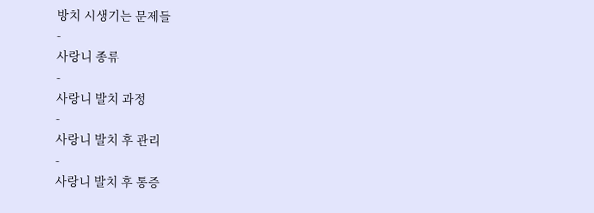방치 시생기는 문제들
-
사랑니 종류
-
사랑니 발치 과정
-
사랑니 발치 후 관리
-
사랑니 발치 후 통증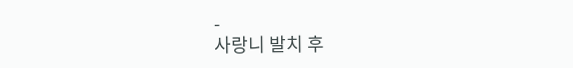-
사랑니 발치 후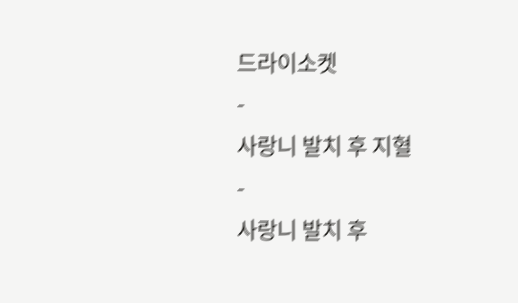드라이소켓
-
사랑니 발치 후 지혈
-
사랑니 발치 후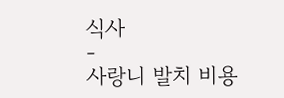식사
-
사랑니 발치 비용